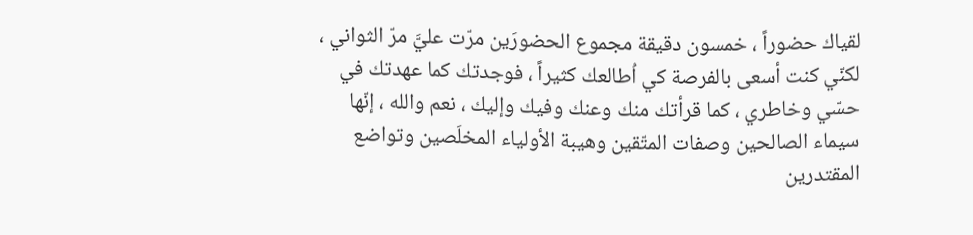لقياك حضوراً ، خمسون دقيقة مجموع الحضورَين مرّت عليَّ مرّ الثواني ، لكنّي كنت أسعى بالفرصة كي اُطالعك كثيراً ، فوجدتك كما عهدتك في حسّي وخاطري ، كما قرأتك منك وعنك وفيك وإليك ، نعم والله ، إنّها سيماء الصالحين وصفات المتّقين وهيبة الأولياء المخلَصين وتواضع المقتدرين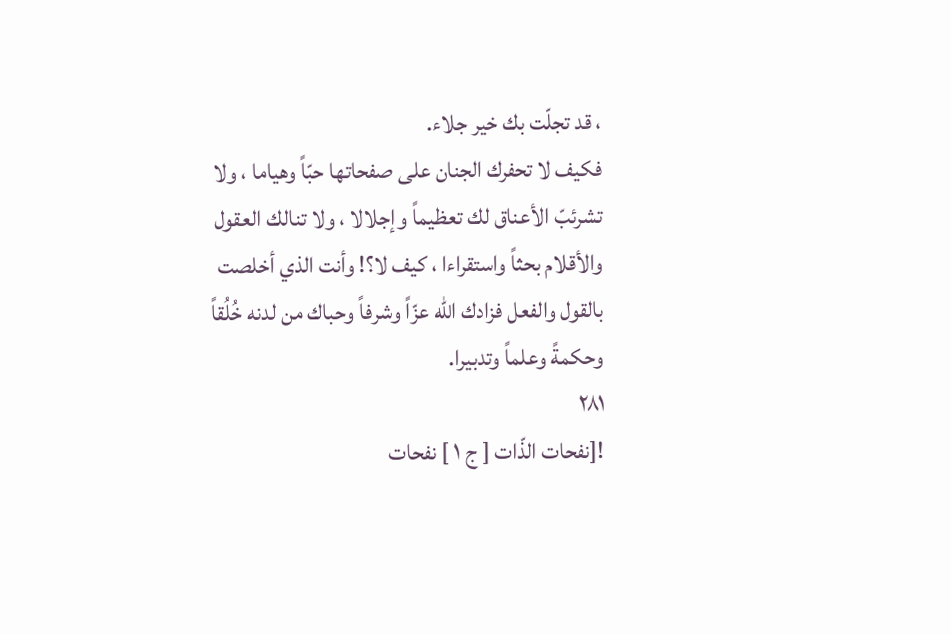، قد تجلّت بك خير جلاء.
فكيف لا تحفرك الجنان على صفحاتها حبّاً وهياما ، ولا تشرئبّ الأعناق لك تعظيماً وإجلالا ، ولا تنالك العقول والأقلام بحثاً واستقراءا ، كيف لا؟! وأنت الذي أخلصت بالقول والفعل فزادك الله عزّاً وشرفاً وحباك من لدنه خُلُقاً وحكمةً وعلماً وتدبيرا.
٢٨١
![نفحات الذّات [ ج ١ ] نفحات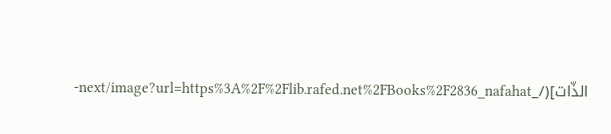الذّات](/_next/image?url=https%3A%2F%2Flib.rafed.net%2FBooks%2F2836_nafahat-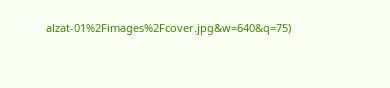alzat-01%2Fimages%2Fcover.jpg&w=640&q=75)